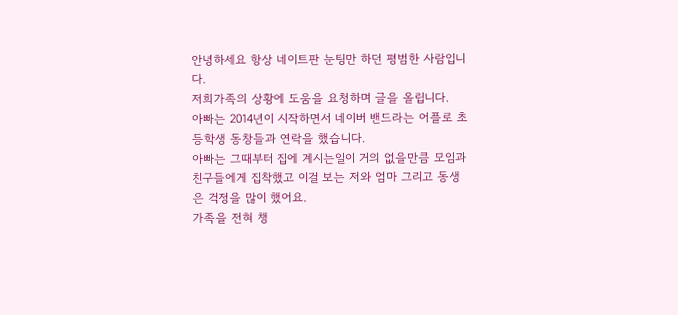안녕하세요 항상 네이트판 눈팅만 하던 평범한 사람입니다.
저희가족의 상황에 도움을 요청하며 글을 올립니다.
아빠는 2014년이 시작하면서 네이버 밴드라는 어플로 초등학생 동창들과 연락을 했습니다.
아빠는 그때부터 집에 계시는일이 거의 없을만큼 모임과 친구들에게 집착했고 이걸 보는 저와 엄마 그리고 동생은 걱정을 많이 했어요.
가족을 전혀 챙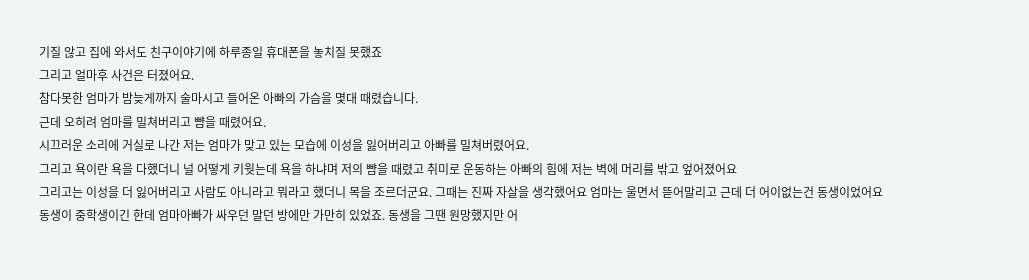기질 않고 집에 와서도 친구이야기에 하루종일 휴대폰을 놓치질 못했죠
그리고 얼마후 사건은 터졌어요.
참다못한 엄마가 밤늦게까지 술마시고 들어온 아빠의 가슴을 몇대 때렸습니다.
근데 오히려 엄마를 밀쳐버리고 뺨을 때렸어요.
시끄러운 소리에 거실로 나간 저는 엄마가 맞고 있는 모습에 이성을 잃어버리고 아빠를 밀쳐버렸어요.
그리고 욕이란 욕을 다했더니 널 어떻게 키웟는데 욕을 하냐며 저의 뺨을 때렸고 취미로 운동하는 아빠의 힘에 저는 벽에 머리를 밖고 엎어졌어요
그리고는 이성을 더 잃어버리고 사람도 아니라고 뭐라고 했더니 목을 조르더군요. 그때는 진짜 자살을 생각했어요 엄마는 울면서 뜯어말리고 근데 더 어이없는건 동생이었어요 동생이 중학생이긴 한데 엄마아빠가 싸우던 말던 방에만 가만히 있었죠. 동생을 그땐 원망했지만 어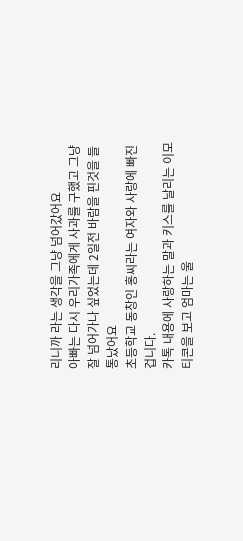리니까 라는 생각을 그냥 넘어갔어요
아빠는 다시 우리가족에게 사과를 구했고 그냥 잘 넘어가나 싶었는데 2일전 바람을 핀것을 들통났어요
초등학교 동창인 홍씨라는 여자와 사랑에 빠진겁니다.
카톡 내용에 사랑하는 말과 키스를 날리는 이모티콘을 보고 엄마는 울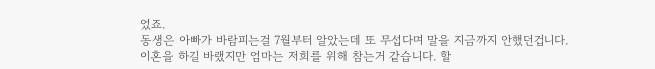었죠.
동생은 아빠가 바람피는걸 7월부터 알았는데 또 무섭다며 말을 지금까지 안했던겁니다.
이혼을 하길 바랬지만 엄마는 저희를 위해 참는거 같습니다. 할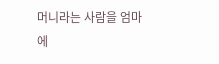머니라는 사람을 엄마에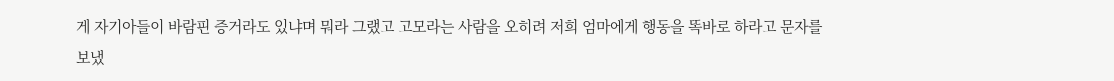게 자기아들이 바람핀 증거라도 있냐며 뭐라 그랬고 고모라는 사람을 오히려 저희 엄마에게 행동을 똑바로 하라고 문자를 보냈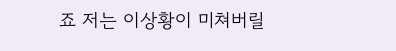죠 저는 이상황이 미쳐버릴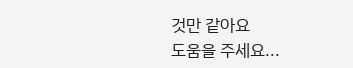것만 같아요
도움을 주세요...